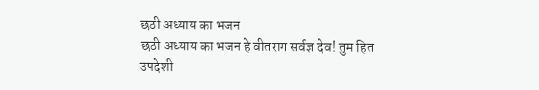छठी अध्याय का भजन
छठी अध्याय का भजन हे वीतराग सर्वज्ञ देव! तुम हित उपदेशी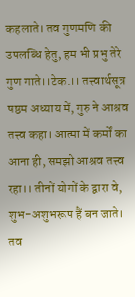कहलाते। तव गुणमणि की उपलब्धि हेतु, हम भी प्रभु तेरे गुण गाते।।टेक.।। तत्त्वार्थसूत्र षष्ठम अध्याय में, गुरु ने आश्रव तत्त्व कहा। आत्मा में कर्मों का आना ही, समझो आश्रव तत्त्व रहा।। तीनों योगों के द्वारा वे, शुभ-अशुभरूप हैं बन जाते। तव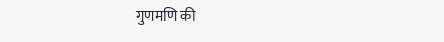गुणमणि की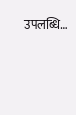उपलब्धि…